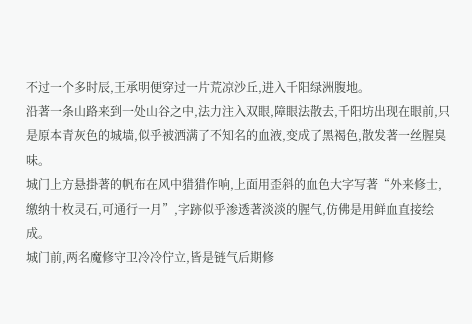不过一个多时辰,王承明便穿过一片荒凉沙丘,进入千阳绿洲腹地。
沿著一条山路来到一处山谷之中,法力注入双眼,障眼法散去,千阳坊出现在眼前,只是原本青灰色的城墙,似乎被洒满了不知名的血液,变成了黑褐色,散发著一丝腥臭味。
城门上方悬掛著的帆布在风中猎猎作响,上面用歪斜的血色大字写著“外来修士,缴纳十枚灵石,可通行一月”,字跡似乎渗透著淡淡的腥气,仿佛是用鲜血直接绘成。
城门前,两名魔修守卫冷冷佇立,皆是链气后期修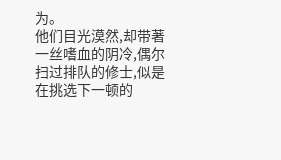为。
他们目光漠然,却带著一丝嗜血的阴冷,偶尔扫过排队的修士,似是在挑选下一顿的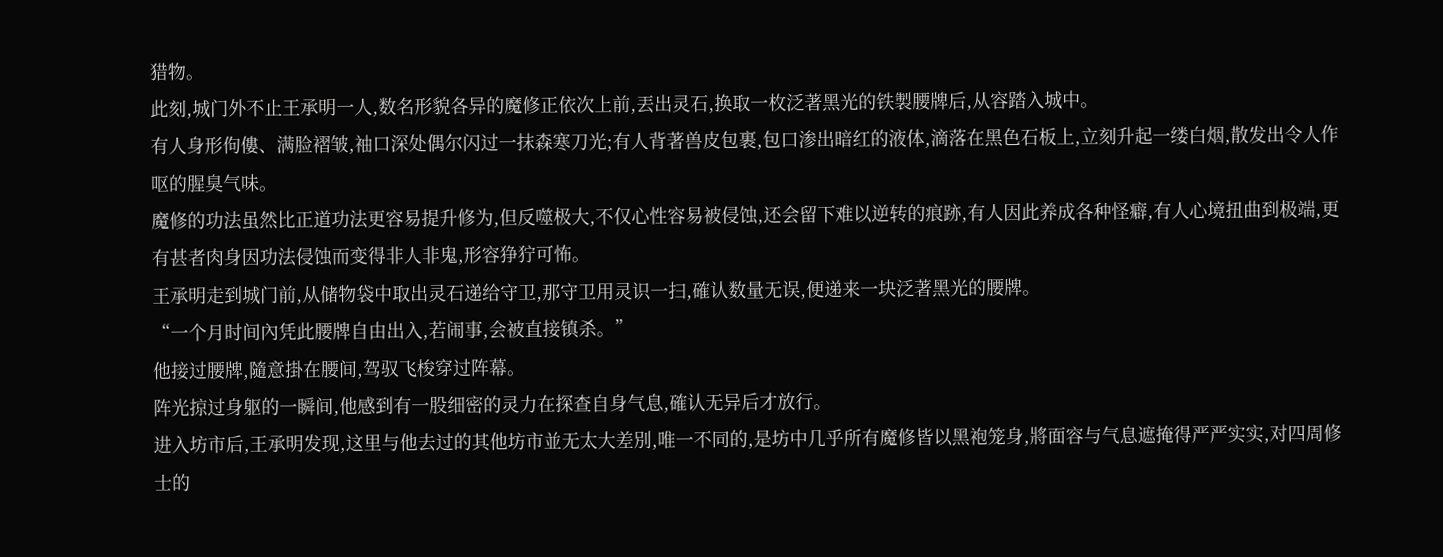猎物。
此刻,城门外不止王承明一人,数名形貌各异的魔修正依次上前,丟出灵石,换取一枚泛著黑光的铁製腰牌后,从容踏入城中。
有人身形佝僂、满脸褶皱,袖口深处偶尔闪过一抹森寒刀光;有人背著兽皮包裹,包口渗出暗红的液体,滴落在黑色石板上,立刻升起一缕白烟,散发出令人作呕的腥臭气味。
魔修的功法虽然比正道功法更容易提升修为,但反噬极大,不仅心性容易被侵蚀,还会留下难以逆转的痕跡,有人因此养成各种怪癖,有人心境扭曲到极端,更有甚者肉身因功法侵蚀而变得非人非鬼,形容狰狞可怖。
王承明走到城门前,从储物袋中取出灵石递给守卫,那守卫用灵识一扫,確认数量无误,便递来一块泛著黑光的腰牌。
“一个月时间內凭此腰牌自由出入,若闹事,会被直接镇杀。”
他接过腰牌,隨意掛在腰间,驾驭飞梭穿过阵幕。
阵光掠过身躯的一瞬间,他感到有一股细密的灵力在探查自身气息,確认无异后才放行。
进入坊市后,王承明发现,这里与他去过的其他坊市並无太大差別,唯一不同的,是坊中几乎所有魔修皆以黑袍笼身,將面容与气息遮掩得严严实实,对四周修士的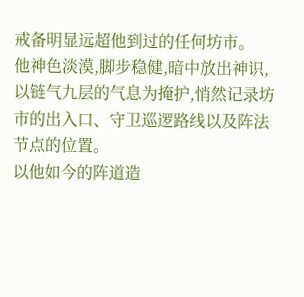戒备明显远超他到过的任何坊市。
他神色淡漠,脚步稳健,暗中放出神识,以链气九层的气息为掩护,悄然记录坊市的出入口、守卫巡逻路线以及阵法节点的位置。
以他如今的阵道造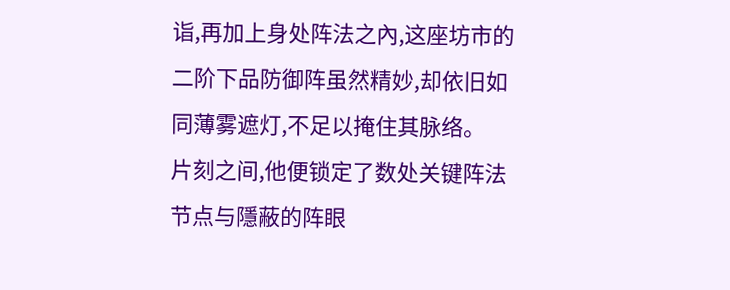诣,再加上身处阵法之內,这座坊市的二阶下品防御阵虽然精妙,却依旧如同薄雾遮灯,不足以掩住其脉络。
片刻之间,他便锁定了数处关键阵法节点与隱蔽的阵眼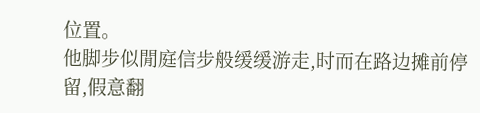位置。
他脚步似閒庭信步般缓缓游走,时而在路边摊前停留,假意翻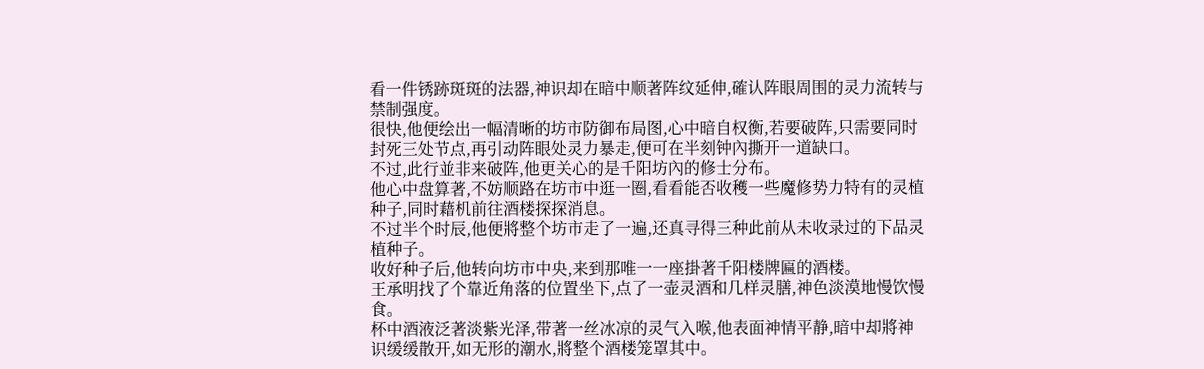看一件锈跡斑斑的法器,神识却在暗中顺著阵纹延伸,確认阵眼周围的灵力流转与禁制强度。
很快,他便绘出一幅清晰的坊市防御布局图,心中暗自权衡,若要破阵,只需要同时封死三处节点,再引动阵眼处灵力暴走,便可在半刻钟內撕开一道缺口。
不过,此行並非来破阵,他更关心的是千阳坊內的修士分布。
他心中盘算著,不妨顺路在坊市中逛一圈,看看能否收穫一些魔修势力特有的灵植种子,同时藉机前往酒楼探探消息。
不过半个时辰,他便將整个坊市走了一遍,还真寻得三种此前从未收录过的下品灵植种子。
收好种子后,他转向坊市中央,来到那唯一一座掛著千阳楼牌匾的酒楼。
王承明找了个靠近角落的位置坐下,点了一壶灵酒和几样灵膳,神色淡漠地慢饮慢食。
杯中酒液泛著淡紫光泽,带著一丝冰凉的灵气入喉,他表面神情平静,暗中却將神识缓缓散开,如无形的潮水,將整个酒楼笼罩其中。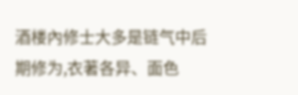酒楼內修士大多是链气中后期修为,衣著各异、面色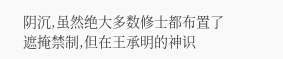阴沉,虽然绝大多数修士都布置了遮掩禁制,但在王承明的神识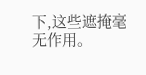下,这些遮掩毫无作用。